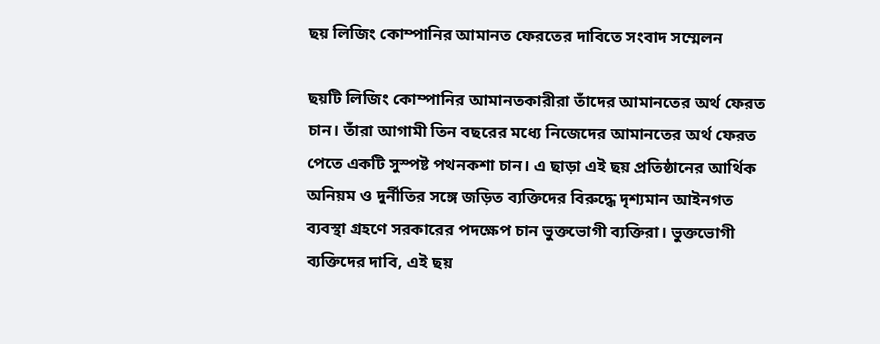ছয় লিজিং কোম্পানির আমানত ফেরতের দাবিতে সংবাদ সম্মেলন

ছয়টি লিজিং কোম্পানির আমানতকারীরা তাঁদের আমানতের অর্থ ফেরত চান। তাঁরা আগামী তিন বছরের মধ্যে নিজেদের আমানতের অর্থ ফেরত পেতে একটি সুস্পষ্ট পথনকশা চান। এ ছাড়া এই ছয় প্রতিষ্ঠানের আর্থিক অনিয়ম ও দুর্নীতির সঙ্গে জড়িত ব্যক্তিদের বিরুদ্ধে দৃশ্যমান আইনগত ব্যবস্থা গ্রহণে সরকারের পদক্ষেপ চান ভুক্তভোগী ব্যক্তিরা। ভুক্তভোগী ব্যক্তিদের দাবি, এই ছয়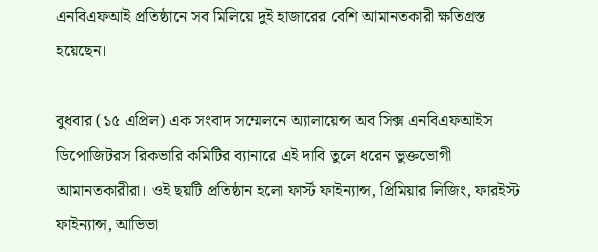এনবিএফআই প্রতিষ্ঠানে সব মিলিয়ে দুই হাজারের বেশি আমানতকারী ক্ষতিগ্রস্ত হয়েছেন।

বুধবার (১৫ এপ্রিল) এক সংবাদ সম্মেলনে অ্যালায়েন্স অব সিক্স এনবিএফআইস ডিপোজিটরস রিকভারি কমিটির ব্যানারে এই দাবি তুলে ধরেন ভুক্তভোগী আমানতকারীরা। ওই ছয়টি প্রতিষ্ঠান হলো ফার্স্ট ফাইন্যান্স, প্রিমিয়ার লিজিং, ফারইস্ট ফাইন্যান্স, আভিভা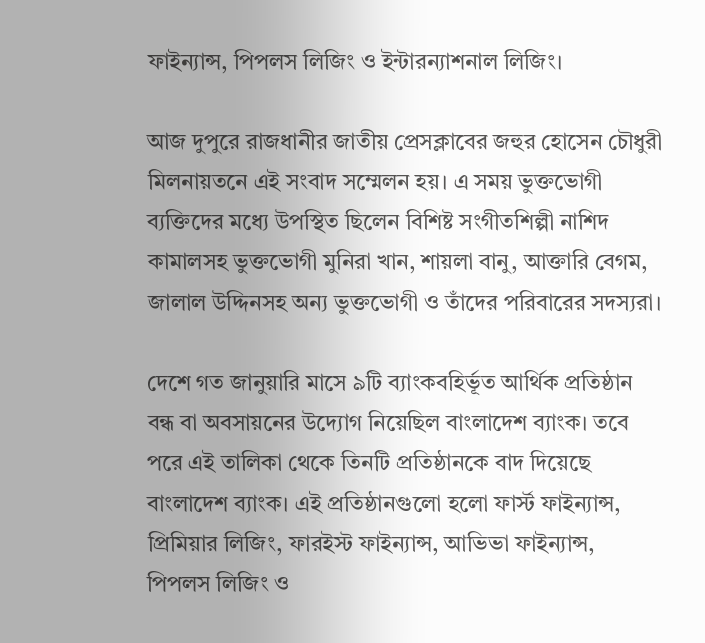ফাইন্যান্স, পিপলস লিজিং ও ইন্টারন্যাশনাল লিজিং।

আজ দুপুরে রাজধানীর জাতীয় প্রেসক্লাবের জহুর হোসেন চৌধুরী মিলনায়তনে এই সংবাদ সম্মেলন হয়। এ সময় ভুক্তভোগী ব্যক্তিদের মধ্যে উপস্থিত ছিলেন বিশিষ্ট সংগীতশিল্পী নাশিদ কামালসহ ভুক্তভোগী মুনিরা খান, শায়লা বানু, আক্তারি বেগম, জালাল উদ্দিনসহ অন্য ভুক্তভোগী ও তাঁদের পরিবারের সদস্যরা।

দেশে গত জানুয়ারি মাসে ৯টি ব্যাংকবহির্ভূত আর্থিক প্রতিষ্ঠান বন্ধ বা অবসায়নের উদ্যোগ নিয়েছিল বাংলাদেশ ব্যাংক। তবে পরে এই তালিকা থেকে তিনটি প্রতিষ্ঠানকে বাদ দিয়েছে বাংলাদেশ ব্যাংক। এই প্রতিষ্ঠানগুলো হলো ফার্স্ট ফাইন্যান্স, প্রিমিয়ার লিজিং, ফারইস্ট ফাইন্যান্স, আভিভা ফাইন্যান্স, পিপলস লিজিং ও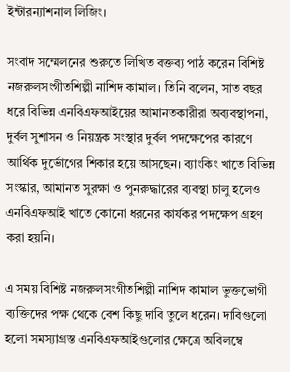ইন্টারন্যাশনাল লিজিং।

সংবাদ সম্মেলনের শুরুতে লিখিত বক্তব্য পাঠ করেন বিশিষ্ট নজরুলসংগীতশিল্পী নাশিদ কামাল। তিনি বলেন, সাত বছর ধরে বিভিন্ন এনবিএফআইয়ের আমানতকারীরা অব্যবস্থাপনা, দুর্বল সুশাসন ও নিয়ন্ত্রক সংস্থার দুর্বল পদক্ষেপের কারণে আর্থিক দুর্ভোগের শিকার হয়ে আসছেন। ব্যাংকিং খাতে বিভিন্ন সংস্কার, আমানত সুরক্ষা ও পুনরুদ্ধারের ব্যবস্থা চালু হলেও এনবিএফআই খাতে কোনো ধরনের কার্যকর পদক্ষেপ গ্রহণ করা হয়নি।

এ সময় বিশিষ্ট নজরুলসংগীতশিল্পী নাশিদ কামাল ভুক্তভোগী ব্যক্তিদের পক্ষ থেকে বেশ কিছু দাবি তুলে ধরেন। দাবিগুলো হলো সমস্যাগ্রস্ত এনবিএফআইগুলোর ক্ষেত্রে অবিলম্বে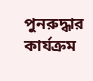পুনরুদ্ধার কার্যক্রম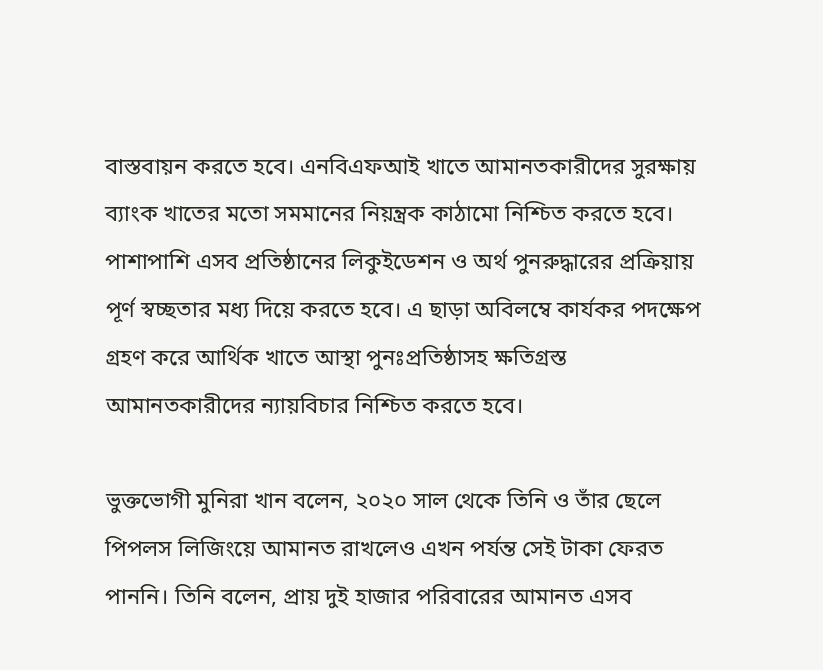বাস্তবায়ন করতে হবে। এনবিএফআই খাতে আমানতকারীদের সুরক্ষায় ব্যাংক খাতের মতো সমমানের নিয়ন্ত্রক কাঠামো নিশ্চিত করতে হবে। পাশাপাশি এসব প্রতিষ্ঠানের লিকুইডেশন ও অর্থ পুনরুদ্ধারের প্রক্রিয়ায় পূর্ণ স্বচ্ছতার মধ্য দিয়ে করতে হবে। এ ছাড়া অবিলম্বে কার্যকর পদক্ষেপ গ্রহণ করে আর্থিক খাতে আস্থা পুনঃপ্রতিষ্ঠাসহ ক্ষতিগ্রস্ত আমানতকারীদের ন্যায়বিচার নিশ্চিত করতে হবে।

ভুক্তভোগী মুনিরা খান বলেন, ২০২০ সাল থেকে তিনি ও তাঁর ছেলে পিপলস লিজিংয়ে আমানত রাখলেও এখন পর্যন্ত সেই টাকা ফেরত পাননি। তিনি বলেন, প্রায় দুই হাজার পরিবারের আমানত এসব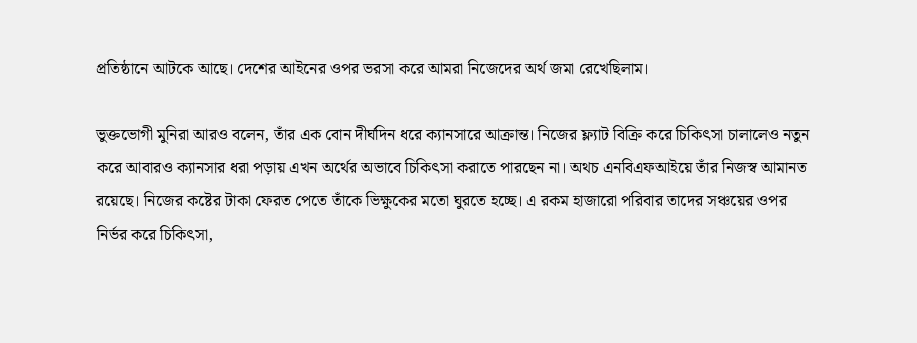প্রতিষ্ঠানে আটকে আছে। দেশের আইনের ওপর ভরসা করে আমরা নিজেদের অর্থ জমা রেখেছিলাম।

ভুক্তভোগী মুনিরা আরও বলেন, তাঁর এক বোন দীর্ঘদিন ধরে ক্যানসারে আক্রান্ত। নিজের ফ্ল্যাট বিক্রি করে চিকিৎসা চালালেও নতুন করে আবারও ক্যানসার ধরা পড়ায় এখন অর্থের অভাবে চিকিৎসা করাতে পারছেন না। অথচ এনবিএফআইয়ে তাঁর নিজস্ব আমানত রয়েছে। নিজের কষ্টের টাকা ফেরত পেতে তাঁকে ভিক্ষুকের মতো ঘুরতে হচ্ছে। এ রকম হাজারো পরিবার তাদের সঞ্চয়ের ওপর নির্ভর করে চিকিৎসা,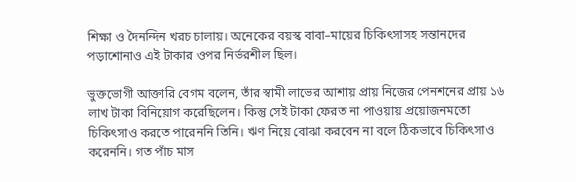শিক্ষা ও দৈনন্দিন খরচ চালায়। অনেকের বয়স্ক বাবা–মায়ের চিকিৎসাসহ সন্তানদের পড়াশোনাও এই টাকার ওপর নির্ভরশীল ছিল।

ভুক্তভোগী আক্তারি বেগম বলেন, তাঁর স্বামী লাভের আশায় প্রায় নিজের পেনশনের প্রায় ১৬ লাখ টাকা বিনিয়োগ করেছিলেন। কিন্তু সেই টাকা ফেরত না পাওয়ায় প্রয়োজনমতো চিকিৎসাও করতে পারেননি তিনি। ঋণ নিয়ে বোঝা করবেন না বলে ঠিকভাবে চিকিৎসাও করেননি। গত পাঁচ মাস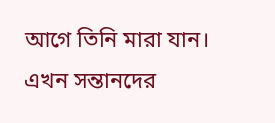আগে তিনি মারা যান। এখন সন্তানদের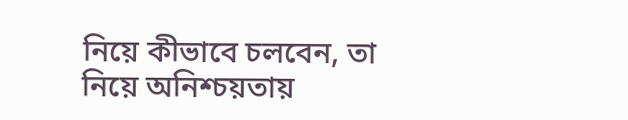নিয়ে কীভাবে চলবেন, তা নিয়ে অনিশ্চয়তায়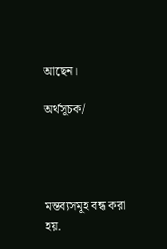আছেন।

অর্থসূচক/




মন্তব্যসমূহ বন্ধ করা হয়.